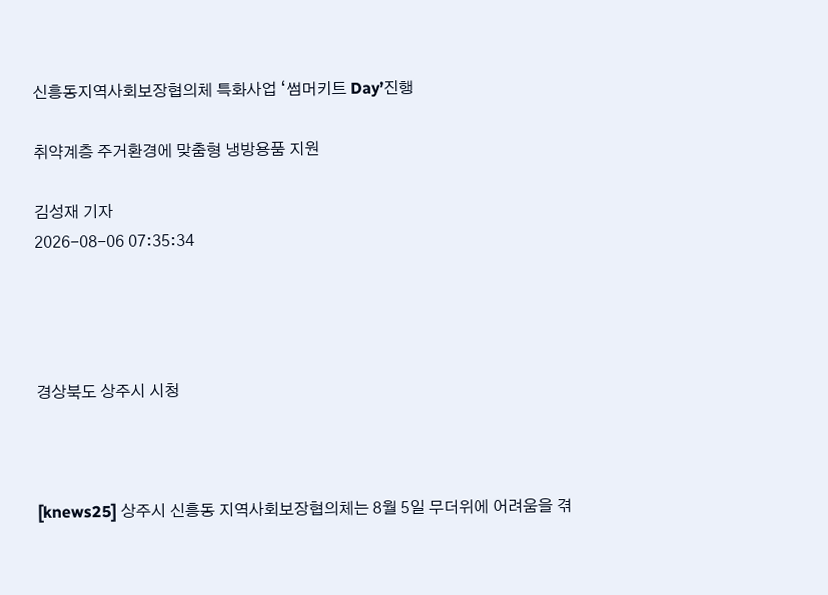신흥동지역사회보장협의체 특화사업 ‘썸머키트 Day’진행

취약계층 주거환경에 맞춤형 냉방용품 지원

김성재 기자
2026-08-06 07:35:34




경상북도 상주시 시청



[knews25] 상주시 신흥동 지역사회보장협의체는 8월 5일 무더위에 어려움을 겪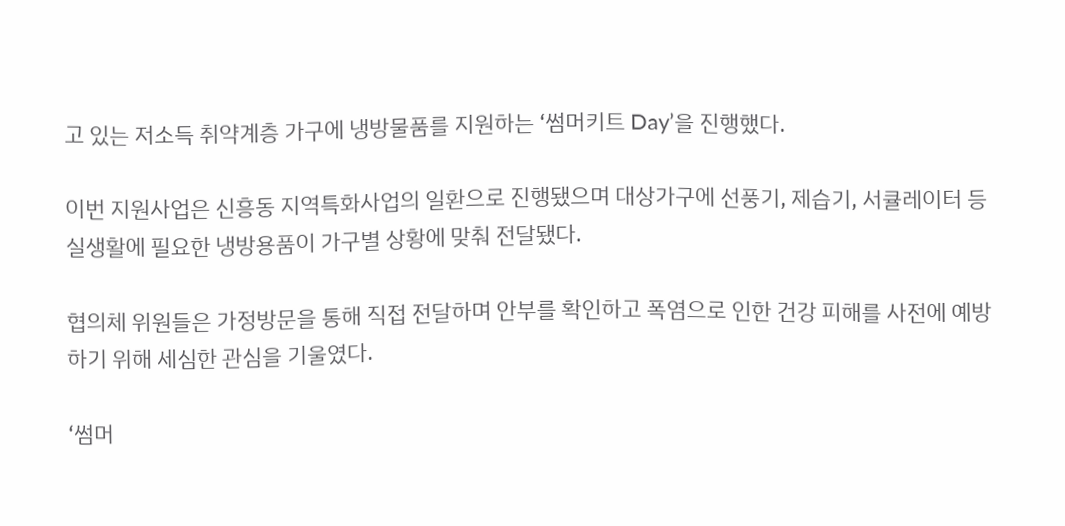고 있는 저소득 취약계층 가구에 냉방물품를 지원하는 ‘썸머키트 Day’을 진행했다.

이번 지원사업은 신흥동 지역특화사업의 일환으로 진행됐으며 대상가구에 선풍기, 제습기, 서큘레이터 등 실생활에 필요한 냉방용품이 가구별 상황에 맞춰 전달됐다.

협의체 위원들은 가정방문을 통해 직접 전달하며 안부를 확인하고 폭염으로 인한 건강 피해를 사전에 예방하기 위해 세심한 관심을 기울였다.

‘썸머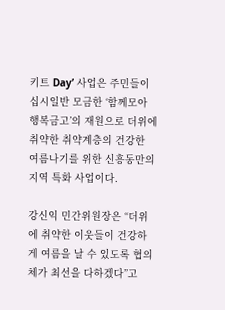키트 Day’ 사업은 주민들이 십시일반 모금한 ‘함께모아 행복금고’의 재원으로 더위에 취약한 취약계층의 건강한 여름나기를 위한 신흥동만의 지역 특화 사업이다.

강신익 민간위원장은 “더위에 취약한 이웃들이 건강하게 여름을 날 수 있도록 협의체가 최선을 다하겠다”고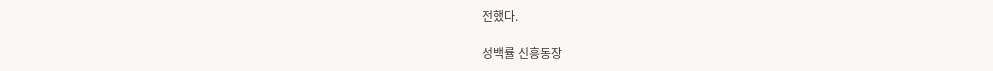전했다.

성백률 신흥동장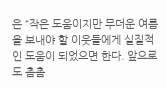은 “작은 도움이지만 무더운 여름을 보내야 할 이웃들에게 실질적인 도움이 되었으면 한다. 앞으로도 촘촘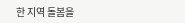한 지역 돌봄을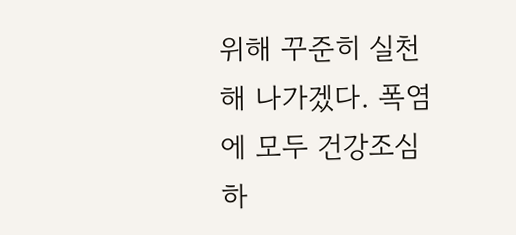위해 꾸준히 실천해 나가겠다. 폭염에 모두 건강조심하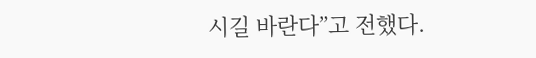시길 바란다”고 전했다.